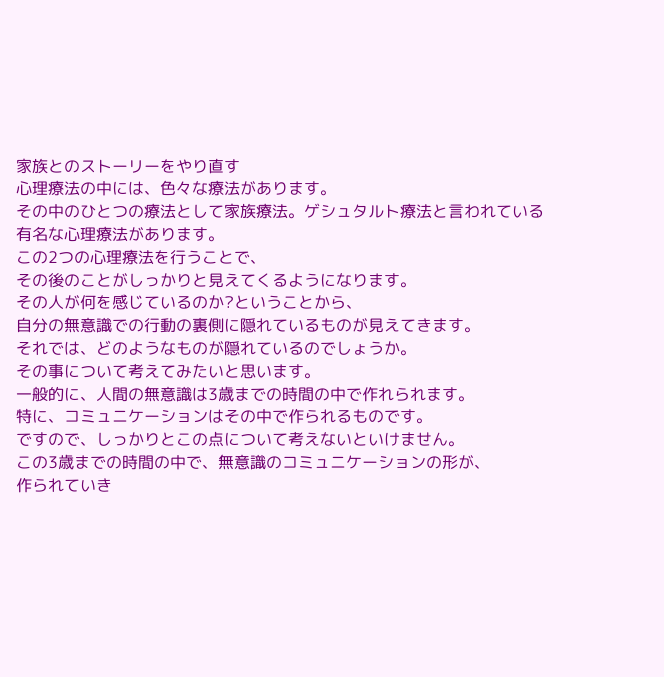家族とのストーリーをやり直す
心理療法の中には、色々な療法があります。
その中のひとつの療法として家族療法。ゲシュタルト療法と言われている
有名な心理療法があります。
この2つの心理療法を行うことで、
その後のことがしっかりと見えてくるようになります。
その人が何を感じているのか?ということから、
自分の無意識での行動の裏側に隠れているものが見えてきます。
それでは、どのようなものが隠れているのでしょうか。
その事について考えてみたいと思います。
一般的に、人間の無意識は3歳までの時間の中で作れられます。
特に、コミュニケーションはその中で作られるものです。
ですので、しっかりとこの点について考えないといけません。
この3歳までの時間の中で、無意識のコミュニケーションの形が、
作られていき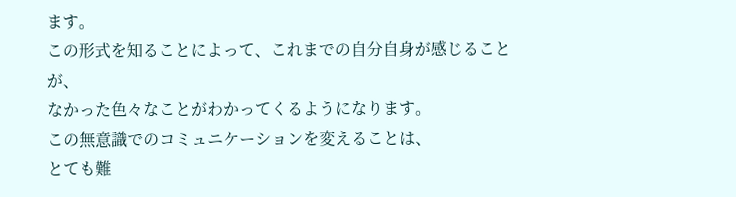ます。
この形式を知ることによって、これまでの自分自身が感じることが、
なかった色々なことがわかってくるようになります。
この無意識でのコミュニケーションを変えることは、
とても難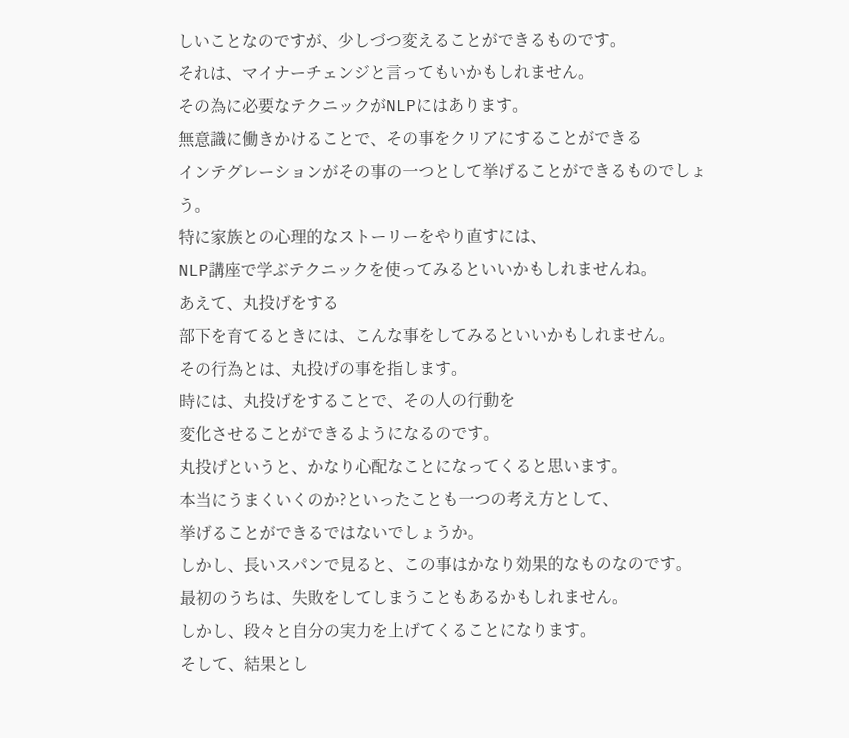しいことなのですが、少しづつ変えることができるものです。
それは、マイナーチェンジと言ってもいかもしれません。
その為に必要なテクニックがNLPにはあります。
無意識に働きかけることで、その事をクリアにすることができる
インテグレーションがその事の一つとして挙げることができるものでしょう。
特に家族との心理的なストーリーをやり直すには、
NLP講座で学ぶテクニックを使ってみるといいかもしれませんね。
あえて、丸投げをする
部下を育てるときには、こんな事をしてみるといいかもしれません。
その行為とは、丸投げの事を指します。
時には、丸投げをすることで、その人の行動を
変化させることができるようになるのです。
丸投げというと、かなり心配なことになってくると思います。
本当にうまくいくのか?といったことも一つの考え方として、
挙げることができるではないでしょうか。
しかし、長いスパンで見ると、この事はかなり効果的なものなのです。
最初のうちは、失敗をしてしまうこともあるかもしれません。
しかし、段々と自分の実力を上げてくることになります。
そして、結果とし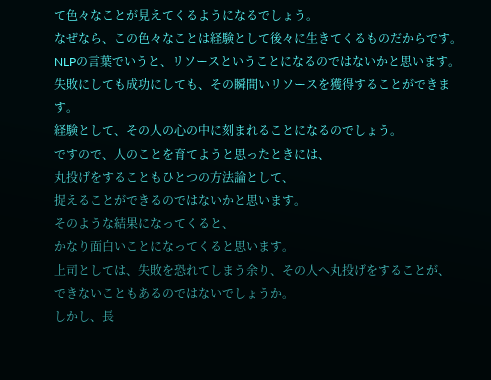て色々なことが見えてくるようになるでしょう。
なぜなら、この色々なことは経験として後々に生きてくるものだからです。
NLPの言葉でいうと、リソースということになるのではないかと思います。
失敗にしても成功にしても、その瞬間いリソースを獲得することができます。
経験として、その人の心の中に刻まれることになるのでしょう。
ですので、人のことを育てようと思ったときには、
丸投げをすることもひとつの方法論として、
捉えることができるのではないかと思います。
そのような結果になってくると、
かなり面白いことになってくると思います。
上司としては、失敗を恐れてしまう余り、その人へ丸投げをすることが、
できないこともあるのではないでしょうか。
しかし、長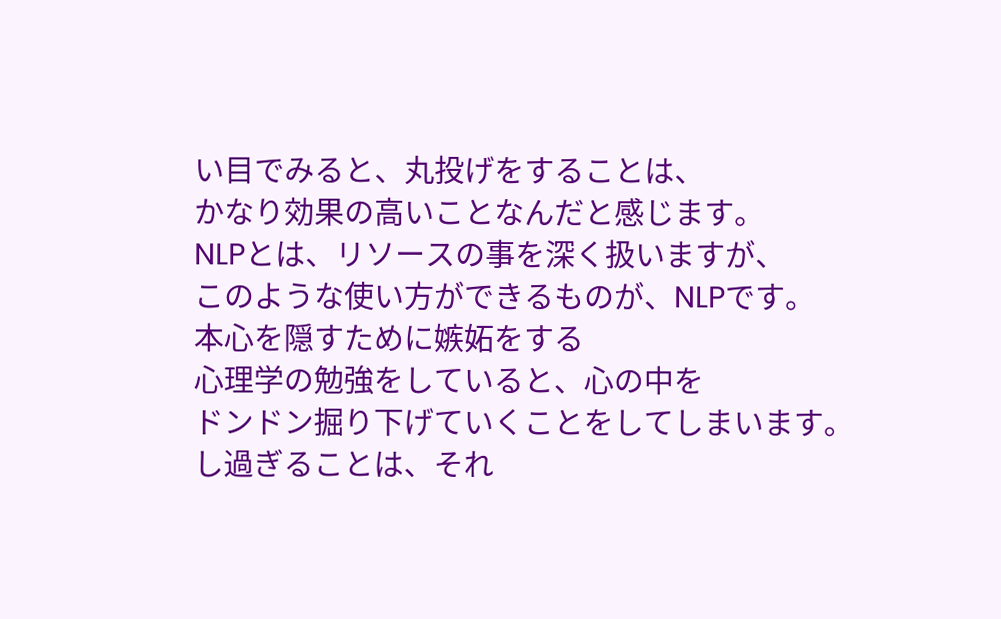い目でみると、丸投げをすることは、
かなり効果の高いことなんだと感じます。
NLPとは、リソースの事を深く扱いますが、
このような使い方ができるものが、NLPです。
本心を隠すために嫉妬をする
心理学の勉強をしていると、心の中を
ドンドン掘り下げていくことをしてしまいます。
し過ぎることは、それ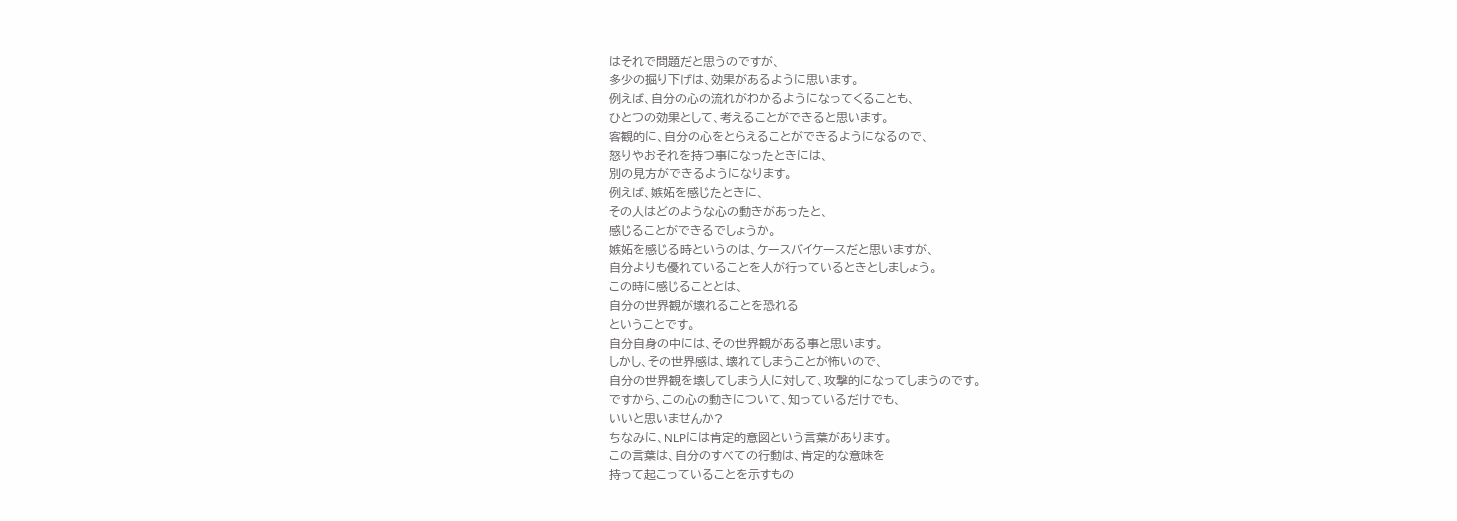はそれで問題だと思うのですが、
多少の掘り下げは、効果があるように思います。
例えば、自分の心の流れがわかるようになってくることも、
ひとつの効果として、考えることができると思います。
客観的に、自分の心をとらえることができるようになるので、
怒りやおそれを持つ事になったときには、
別の見方ができるようになります。
例えば、嫉妬を感じたときに、
その人はどのような心の動きがあったと、
感じることができるでしょうか。
嫉妬を感じる時というのは、ケースバイケースだと思いますが、
自分よりも優れていることを人が行っているときとしましょう。
この時に感じることとは、
自分の世界観が壊れることを恐れる
ということです。
自分自身の中には、その世界観がある事と思います。
しかし、その世界感は、壊れてしまうことが怖いので、
自分の世界観を壊してしまう人に対して、攻撃的になってしまうのです。
ですから、この心の動きについて、知っているだけでも、
いいと思いませんか?
ちなみに、NLPには肯定的意図という言葉があります。
この言葉は、自分のすべての行動は、肯定的な意味を
持って起こっていることを示すもの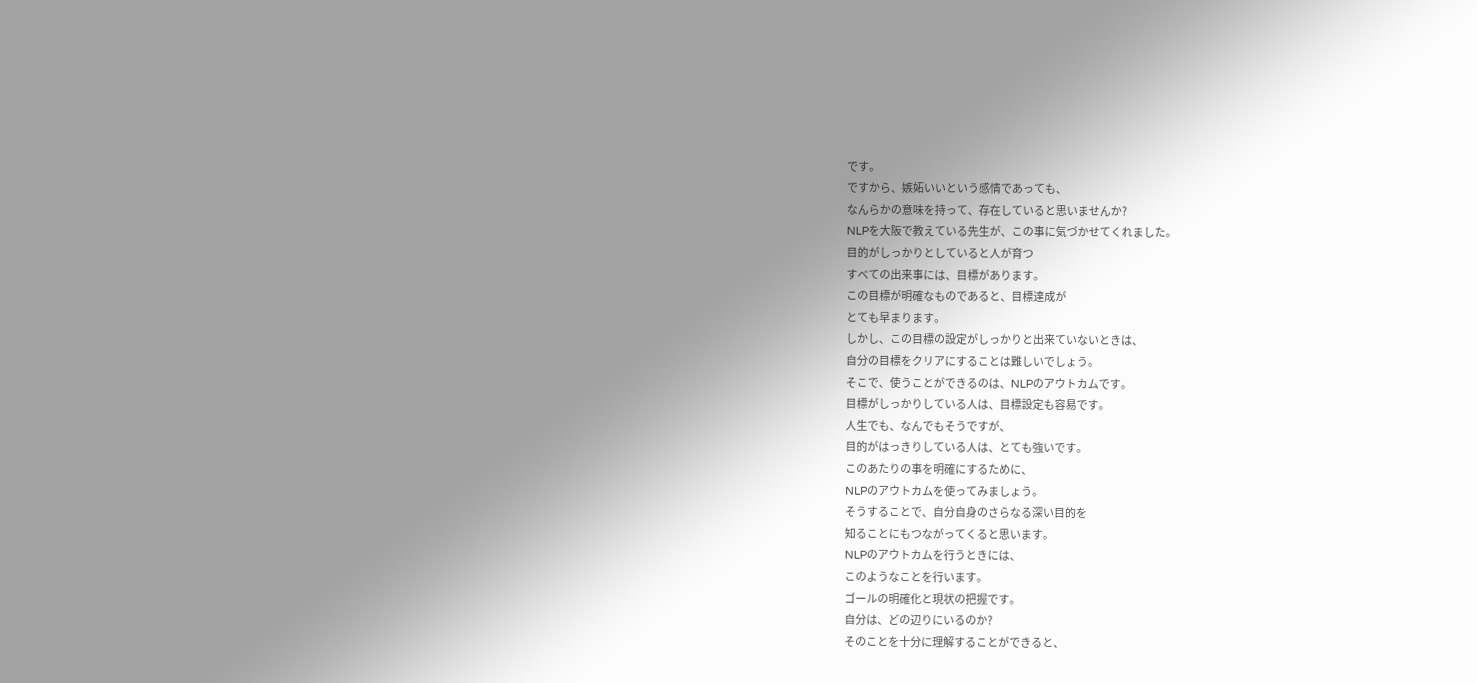です。
ですから、嫉妬いいという感情であっても、
なんらかの意味を持って、存在していると思いませんか?
NLPを大阪で教えている先生が、この事に気づかせてくれました。
目的がしっかりとしていると人が育つ
すべての出来事には、目標があります。
この目標が明確なものであると、目標達成が
とても早まります。
しかし、この目標の設定がしっかりと出来ていないときは、
自分の目標をクリアにすることは難しいでしょう。
そこで、使うことができるのは、NLPのアウトカムです。
目標がしっかりしている人は、目標設定も容易です。
人生でも、なんでもそうですが、
目的がはっきりしている人は、とても強いです。
このあたりの事を明確にするために、
NLPのアウトカムを使ってみましょう。
そうすることで、自分自身のさらなる深い目的を
知ることにもつながってくると思います。
NLPのアウトカムを行うときには、
このようなことを行います。
ゴールの明確化と現状の把握です。
自分は、どの辺りにいるのか?
そのことを十分に理解することができると、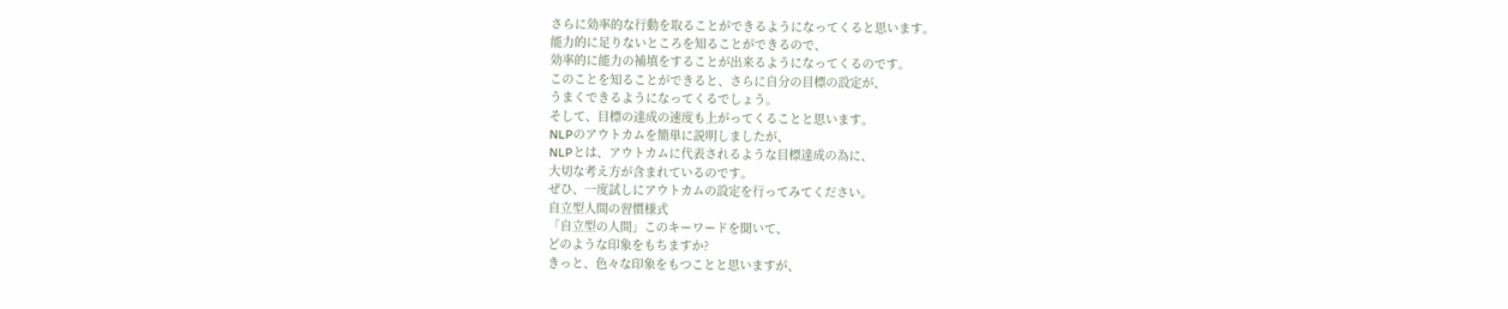さらに効率的な行動を取ることができるようになってくると思います。
能力的に足りないところを知ることができるので、
効率的に能力の補填をすることが出来るようになってくるのです。
このことを知ることができると、さらに自分の目標の設定が、
うまくできるようになってくるでしょう。
そして、目標の達成の速度も上がってくることと思います。
NLPのアウトカムを簡単に説明しましたが、
NLPとは、アウトカムに代表されるような目標達成の為に、
大切な考え方が含まれているのです。
ぜひ、一度試しにアウトカムの設定を行ってみてください。
自立型人間の習慣様式
「自立型の人間」このキーワードを聞いて、
どのような印象をもちますか?
きっと、色々な印象をもつことと思いますが、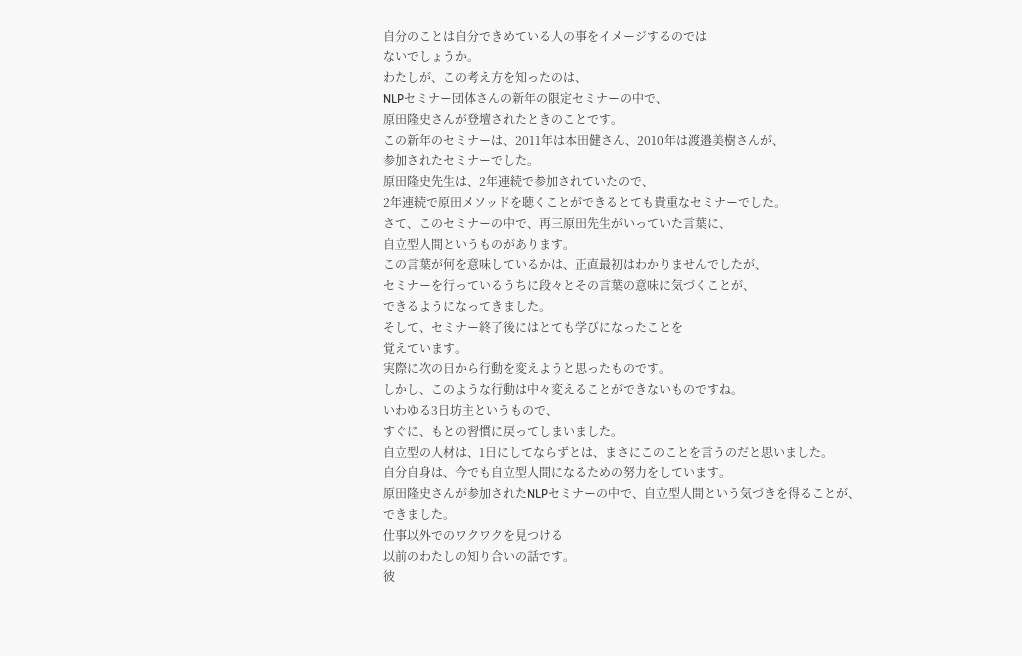自分のことは自分できめている人の事をイメージするのでは
ないでしょうか。
わたしが、この考え方を知ったのは、
NLPセミナー団体さんの新年の限定セミナーの中で、
原田隆史さんが登壇されたときのことです。
この新年のセミナーは、2011年は本田健さん、2010年は渡邉美樹さんが、
参加されたセミナーでした。
原田隆史先生は、2年連続で参加されていたので、
2年連続で原田メソッドを聴くことができるとても貴重なセミナーでした。
さて、このセミナーの中で、再三原田先生がいっていた言葉に、
自立型人間というものがあります。
この言葉が何を意味しているかは、正直最初はわかりませんでしたが、
セミナーを行っているうちに段々とその言葉の意味に気づくことが、
できるようになってきました。
そして、セミナー終了後にはとても学びになったことを
覚えています。
実際に次の日から行動を変えようと思ったものです。
しかし、このような行動は中々変えることができないものですね。
いわゆる3日坊主というもので、
すぐに、もとの習慣に戻ってしまいました。
自立型の人材は、1日にしてならずとは、まさにこのことを言うのだと思いました。
自分自身は、今でも自立型人間になるための努力をしています。
原田隆史さんが参加されたNLPセミナーの中で、自立型人間という気づきを得ることが、
できました。
仕事以外でのワクワクを見つける
以前のわたしの知り合いの話です。
彼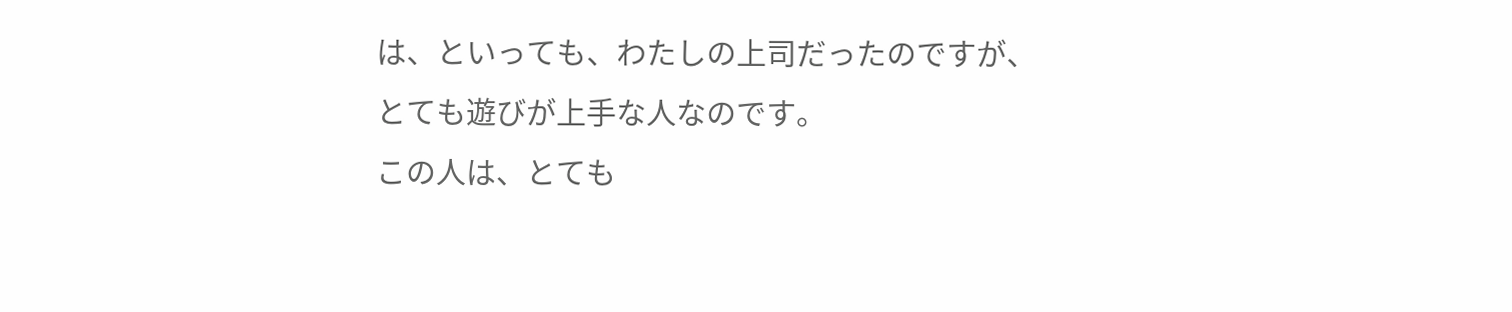は、といっても、わたしの上司だったのですが、
とても遊びが上手な人なのです。
この人は、とても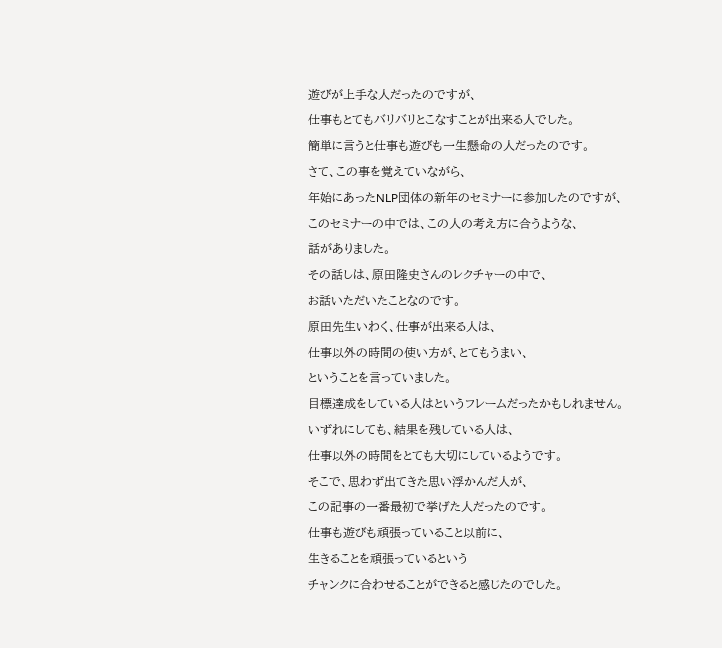遊びが上手な人だったのですが、
仕事もとてもバリバリとこなすことが出来る人でした。
簡単に言うと仕事も遊びも一生懸命の人だったのです。
さて、この事を覚えていながら、
年始にあったNLP団体の新年のセミナーに参加したのですが、
このセミナーの中では、この人の考え方に合うような、
話がありました。
その話しは、原田隆史さんのレクチャーの中で、
お話いただいたことなのです。
原田先生いわく、仕事が出来る人は、
仕事以外の時間の使い方が、とてもうまい、
ということを言っていました。
目標達成をしている人はというフレームだったかもしれません。
いずれにしても、結果を残している人は、
仕事以外の時間をとても大切にしているようです。
そこで、思わず出てきた思い浮かんだ人が、
この記事の一番最初で挙げた人だったのです。
仕事も遊びも頑張っていること以前に、
生きることを頑張っているという
チャンクに合わせることができると感じたのでした。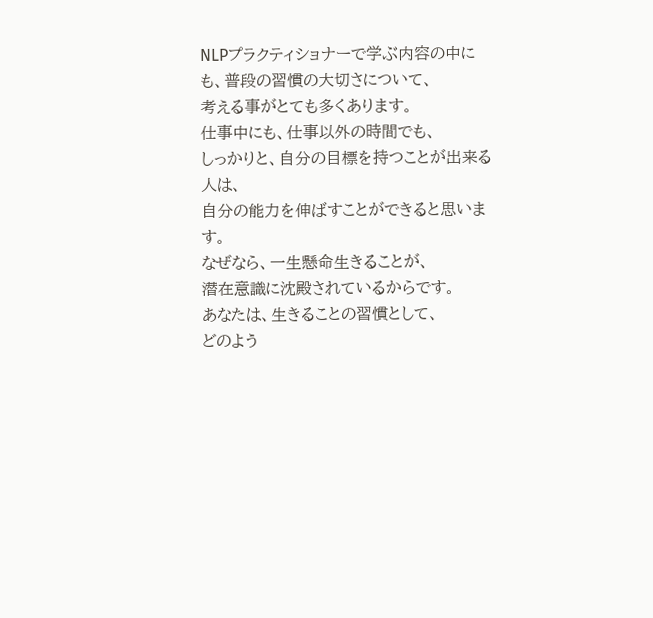NLPプラクティショナーで学ぶ内容の中にも、普段の習慣の大切さについて、
考える事がとても多くあります。
仕事中にも、仕事以外の時間でも、
しっかりと、自分の目標を持つことが出来る人は、
自分の能力を伸ばすことができると思います。
なぜなら、一生懸命生きることが、
潜在意識に沈殿されているからです。
あなたは、生きることの習慣として、
どのよう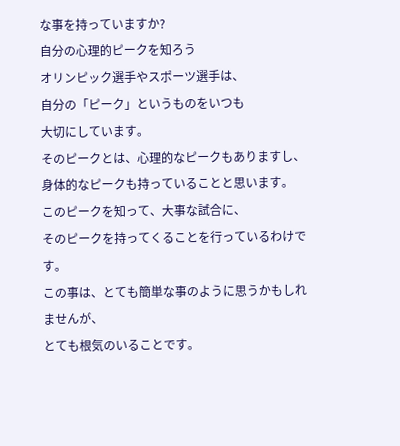な事を持っていますか?
自分の心理的ピークを知ろう
オリンピック選手やスポーツ選手は、
自分の「ピーク」というものをいつも
大切にしています。
そのピークとは、心理的なピークもありますし、
身体的なピークも持っていることと思います。
このピークを知って、大事な試合に、
そのピークを持ってくることを行っているわけです。
この事は、とても簡単な事のように思うかもしれませんが、
とても根気のいることです。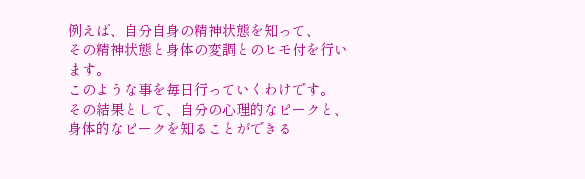例えば、自分自身の精神状態を知って、
その精神状態と身体の変調とのヒモ付を行います。
このような事を毎日行っていくわけです。
その結果として、自分の心理的なピークと、
身体的なピークを知ることができる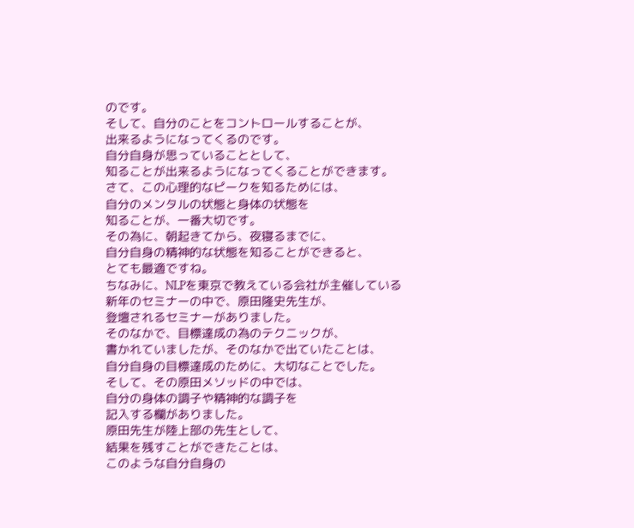のです。
そして、自分のことをコントロールすることが、
出来るようになってくるのです。
自分自身が思っていることとして、
知ることが出来るようになってくることができます。
さて、この心理的なピークを知るためには、
自分のメンタルの状態と身体の状態を
知ることが、一番大切です。
その為に、朝起きてから、夜寝るまでに、
自分自身の精神的な状態を知ることができると、
とても最適ですね。
ちなみに、NLPを東京で教えている会社が主催している
新年のセミナーの中で、原田隆史先生が、
登壇されるセミナーがありました。
そのなかで、目標達成の為のテクニックが、
書かれていましたが、そのなかで出ていたことは、
自分自身の目標達成のために、大切なことでした。
そして、その原田メソッドの中では、
自分の身体の調子や精神的な調子を
記入する欄がありました。
原田先生が陸上部の先生として、
結果を残すことができたことは、
このような自分自身の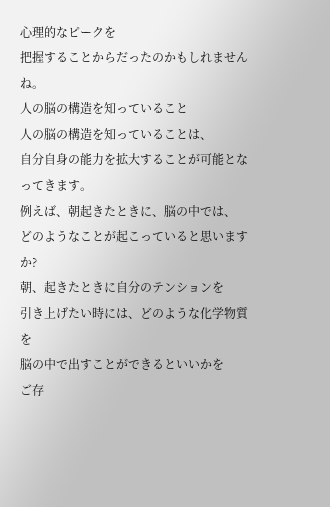心理的なピークを
把握することからだったのかもしれませんね。
人の脳の構造を知っていること
人の脳の構造を知っていることは、
自分自身の能力を拡大することが可能となってきます。
例えば、朝起きたときに、脳の中では、
どのようなことが起こっていると思いますか?
朝、起きたときに自分のテンションを
引き上げたい時には、どのような化学物質を
脳の中で出すことができるといいかを
ご存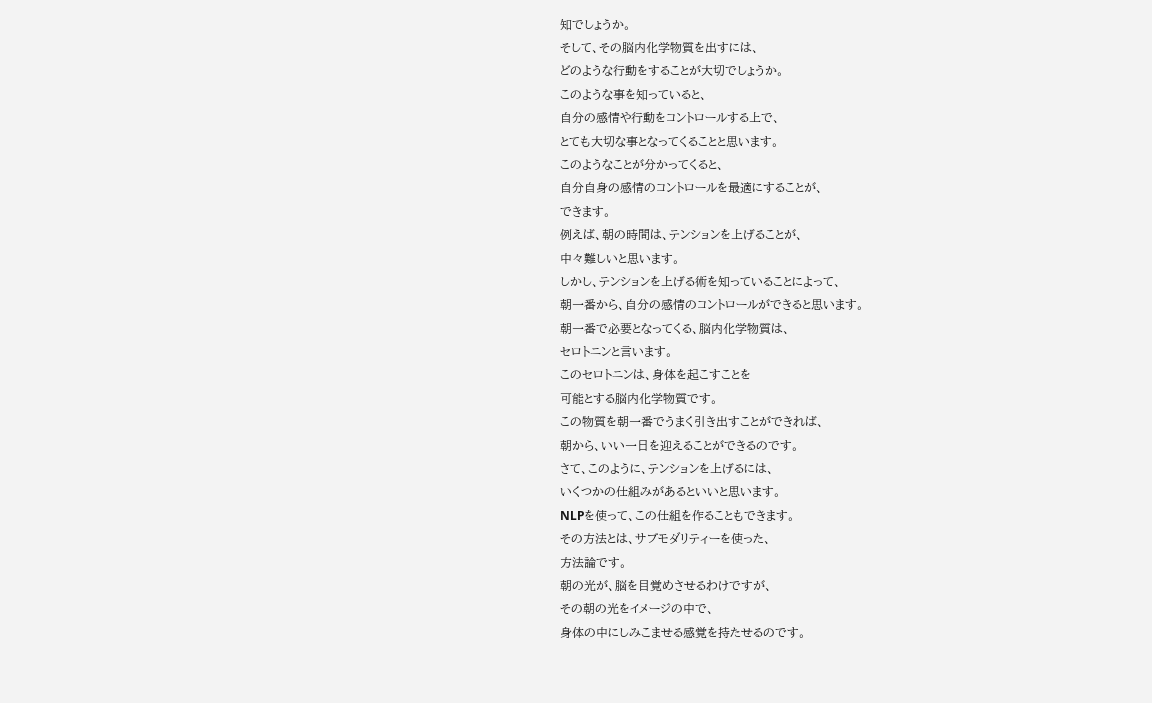知でしょうか。
そして、その脳内化学物質を出すには、
どのような行動をすることが大切でしょうか。
このような事を知っていると、
自分の感情や行動をコントロールする上で、
とても大切な事となってくることと思います。
このようなことが分かってくると、
自分自身の感情のコントロールを最適にすることが、
できます。
例えば、朝の時間は、テンションを上げることが、
中々難しいと思います。
しかし、テンションを上げる術を知っていることによって、
朝一番から、自分の感情のコントロールができると思います。
朝一番で必要となってくる、脳内化学物質は、
セロトニンと言います。
このセロトニンは、身体を起こすことを
可能とする脳内化学物質です。
この物質を朝一番でうまく引き出すことができれば、
朝から、いい一日を迎えることができるのです。
さて、このように、テンションを上げるには、
いくつかの仕組みがあるといいと思います。
NLPを使って、この仕組を作ることもできます。
その方法とは、サブモダリティーを使った、
方法論です。
朝の光が、脳を目覚めさせるわけですが、
その朝の光をイメージの中で、
身体の中にしみこませる感覚を持たせるのです。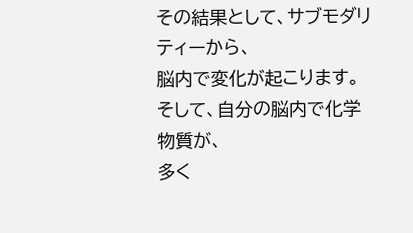その結果として、サブモダリティーから、
脳内で変化が起こります。
そして、自分の脳内で化学物質が、
多く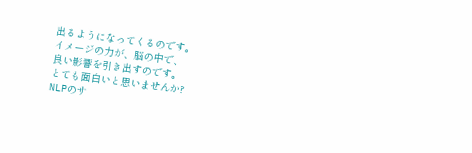出るようになってくるのです。
イメージの力が、脳の中で、
良い影響を引き出すのです。
とても面白いと思いませんか?
NLPのサ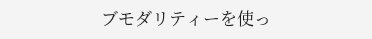ブモダリティーを使っ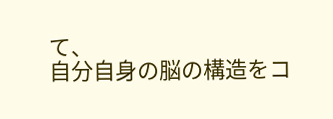て、
自分自身の脳の構造をコ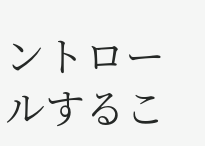ントロールするこ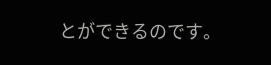とができるのです。